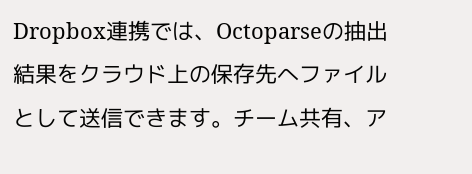Dropbox連携では、Octoparseの抽出結果をクラウド上の保存先へファイルとして送信できます。チーム共有、ア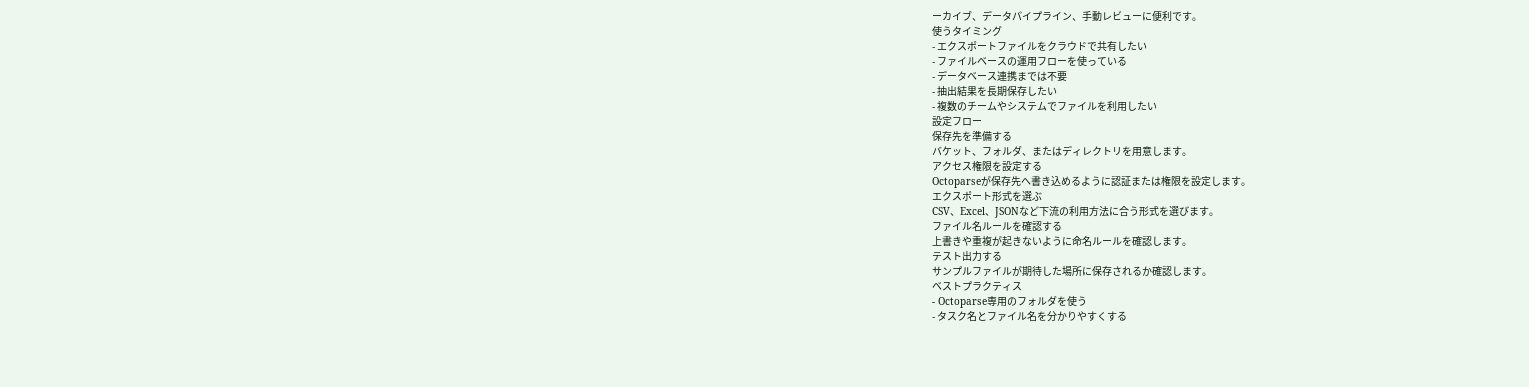ーカイブ、データパイプライン、手動レビューに便利です。
使うタイミング
- エクスポートファイルをクラウドで共有したい
- ファイルベースの運用フローを使っている
- データベース連携までは不要
- 抽出結果を長期保存したい
- 複数のチームやシステムでファイルを利用したい
設定フロー
保存先を準備する
バケット、フォルダ、またはディレクトリを用意します。
アクセス権限を設定する
Octoparseが保存先へ書き込めるように認証または権限を設定します。
エクスポート形式を選ぶ
CSV、Excel、JSONなど下流の利用方法に合う形式を選びます。
ファイル名ルールを確認する
上書きや重複が起きないように命名ルールを確認します。
テスト出力する
サンプルファイルが期待した場所に保存されるか確認します。
ベストプラクティス
- Octoparse専用のフォルダを使う
- タスク名とファイル名を分かりやすくする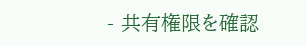- 共有権限を確認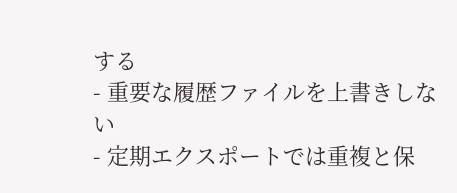する
- 重要な履歴ファイルを上書きしない
- 定期エクスポートでは重複と保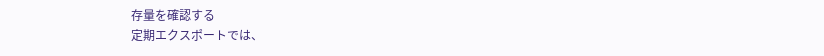存量を確認する
定期エクスポートでは、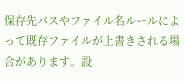保存先パスやファイル名ルールによって既存ファイルが上書きされる場合があります。設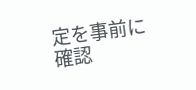定を事前に確認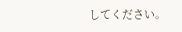してください。